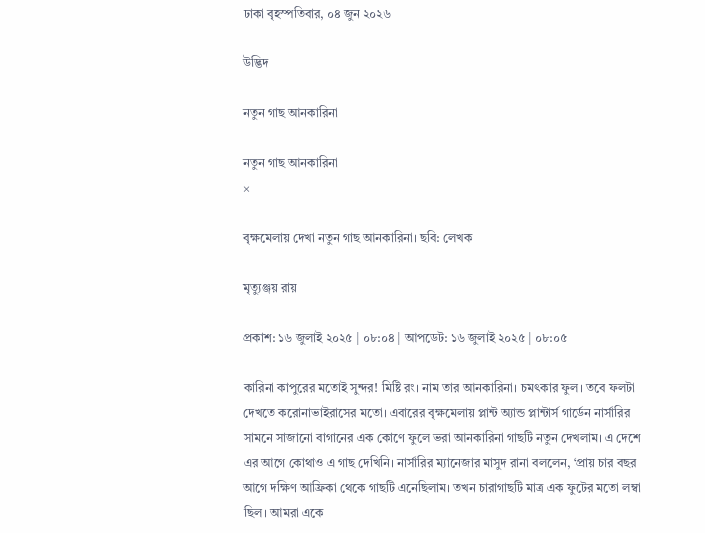ঢাকা বৃহস্পতিবার, ০৪ জুন ২০২৬

উদ্ভিদ

নতুন গাছ আনকারিনা

নতুন গাছ আনকারিনা
×

বৃক্ষমেলায় দেখা নতুন গাছ আনকারিনা। ছবি: লেখক

মৃত্যুঞ্জয় রায়

প্রকাশ: ১৬ জুলাই ২০২৫ | ০৮:০৪ | আপডেট: ১৬ জুলাই ২০২৫ | ০৮:০৫

কারিনা কাপুরের মতোই সুন্দর! মিষ্টি রং। নাম তার আনকারিনা। চমৎকার ফুল। তবে ফলটা দেখতে করোনাভাইরাসের মতো। এবারের বৃক্ষমেলায় প্লান্ট অ্যান্ড প্লান্টার্স গার্ডেন নার্সারির সামনে সাজানো বাগানের এক কোণে ফুলে ভরা আনকারিনা গাছটি নতুন দেখলাম। এ দেশে এর আগে কোথাও এ গাছ দেখিনি। নার্সারির ম্যানেজার মাসুদ রানা বললেন, ‘প্রায় চার বছর আগে দক্ষিণ আফ্রিকা থেকে গাছটি এনেছিলাম। তখন চারাগাছটি মাত্র এক ফুটের মতো লম্বা ছিল। আমরা একে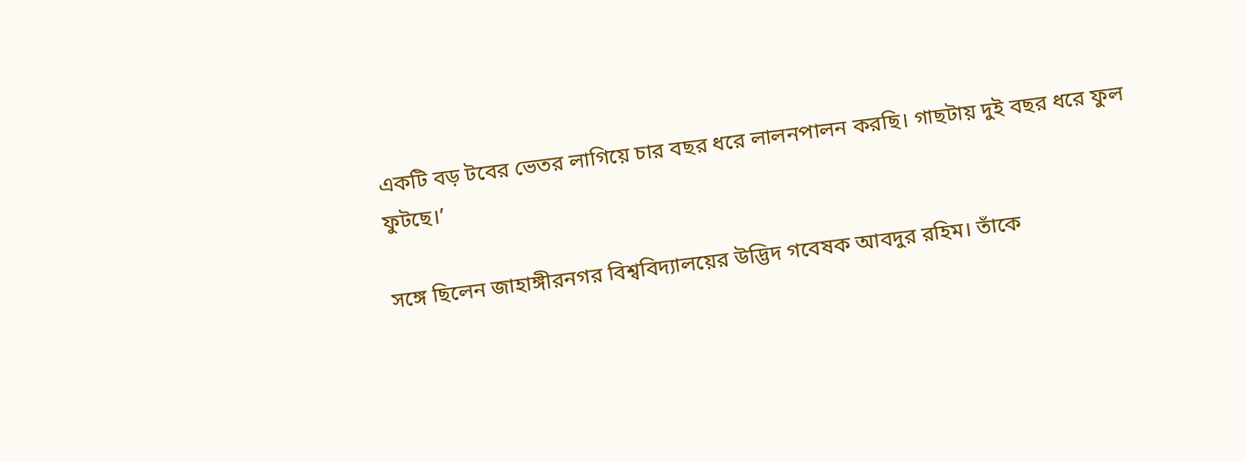একটি বড় টবের ভেতর লাগিয়ে চার বছর ধরে লালনপালন করছি। গাছটায় দুই বছর ধরে ফুল ফুটছে।’

সঙ্গে ছিলেন জাহাঙ্গীরনগর বিশ্ববিদ্যালয়ের উদ্ভিদ গবেষক আবদুর রহিম। তাঁকে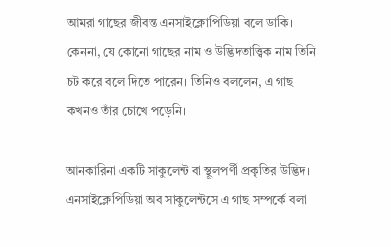আমরা গাছের জীবন্ত এনসাইক্লোপিডিয়া বলে ডাকি। কেননা, যে কোনো গাছের নাম ও উদ্ভিদতাত্ত্বিক নাম তিনি চট করে বলে দিতে পারেন। তিনিও বললেন, এ গাছ কখনও তাঁর চোখে পড়েনি।

আনকারিনা একটি সাকুলেন্ট বা স্থূলপর্ণী প্রকৃতির উদ্ভিদ। এনসাইক্লেপিডিয়া অব সাকুলেন্টসে এ গাছ সম্পর্কে বলা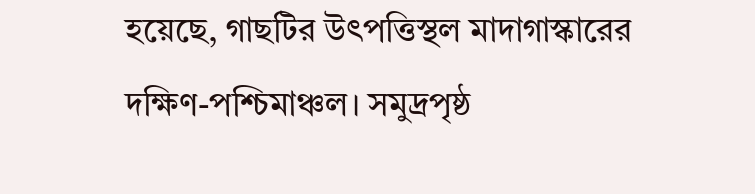হয়েছে, গাছটির উৎপত্তিস্থল মাদাগাস্কারের দক্ষিণ-পশ্চিমাঞ্চল। সমুদ্রপৃষ্ঠ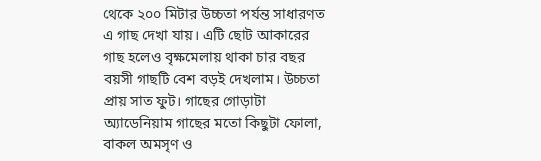থেকে ২০০ মিটার উচ্চতা পর্যন্ত সাধারণত এ গাছ দেখা যায়। এটি ছোট আকারের গাছ হলেও বৃক্ষমেলায় থাকা চার বছর বয়সী গাছটি বেশ বড়ই দেখলাম। উচ্চতা প্রায় সাত ফুট। গাছের গোড়াটা অ্যাডেনিয়াম গাছের মতো কিছুটা ফোলা, বাকল অমসৃণ ও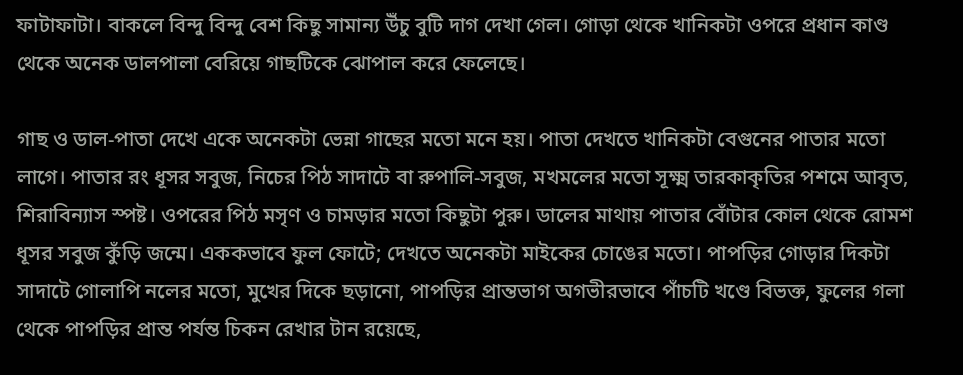ফাটাফাটা। বাকলে বিন্দু বিন্দু বেশ কিছু সামান্য উঁচু বুটি দাগ দেখা গেল। গোড়া থেকে খানিকটা ওপরে প্রধান কাণ্ড থেকে অনেক ডালপালা বেরিয়ে গাছটিকে ঝোপাল করে ফেলেছে।

গাছ ও ডাল-পাতা দেখে একে অনেকটা ভেন্না গাছের মতো মনে হয়। পাতা দেখতে খানিকটা বেগুনের পাতার মতো লাগে। পাতার রং ধূসর সবুজ, নিচের পিঠ সাদাটে বা রুপালি-সবুজ, মখমলের মতো সূক্ষ্ম তারকাকৃতির পশমে আবৃত, শিরাবিন্যাস স্পষ্ট। ওপরের পিঠ মসৃণ ও চামড়ার মতো কিছুটা পুরু। ডালের মাথায় পাতার বোঁটার কোল থেকে রোমশ ধূসর সবুজ কুঁড়ি জন্মে। এককভাবে ফুল ফোটে; দেখতে অনেকটা মাইকের চোঙের মতো। পাপড়ির গোড়ার দিকটা সাদাটে গোলাপি নলের মতো, মুখের দিকে ছড়ানো, পাপড়ির প্রান্তভাগ অগভীরভাবে পাঁচটি খণ্ডে বিভক্ত, ফুলের গলা থেকে পাপড়ির প্রান্ত পর্যন্ত চিকন রেখার টান রয়েছে,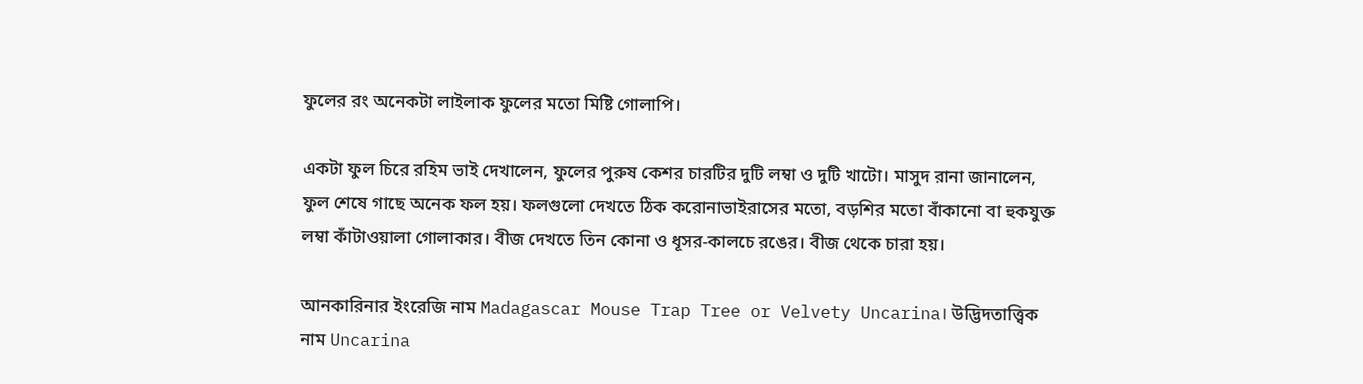ফুলের রং অনেকটা লাইলাক ফুলের মতো মিষ্টি গোলাপি।

একটা ফুল চিরে রহিম ভাই দেখালেন, ফুলের পুরুষ কেশর চারটির দুটি লম্বা ও দুটি খাটো। মাসুদ রানা জানালেন, ফুল শেষে গাছে অনেক ফল হয়। ফলগুলো দেখতে ঠিক করোনাভাইরাসের মতো, বড়শির মতো বাঁকানো বা হুকযুক্ত লম্বা কাঁটাওয়ালা গোলাকার। বীজ দেখতে তিন কোনা ও ধূসর-কালচে রঙের। বীজ থেকে চারা হয়।

আনকারিনার ইংরেজি নাম Madagascar Mouse Trap Tree or Velvety Uncarina। উদ্ভিদতাত্ত্বিক নাম Uncarina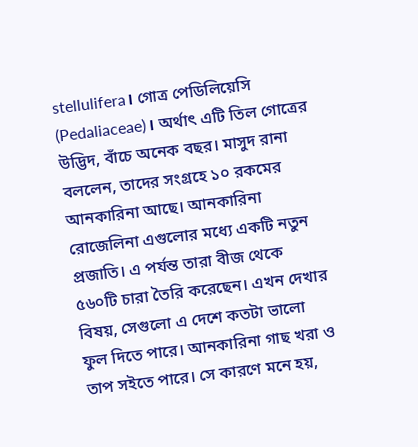stellulifera। গোত্র পেডিলিয়েসি (Pedaliaceae)। অর্থাৎ এটি তিল গোত্রের উদ্ভিদ, বাঁচে অনেক বছর। মাসুদ রানা বললেন, তাদের সংগ্রহে ১০ রকমের আনকারিনা আছে। আনকারিনা রোজেলিনা এগুলোর মধ্যে একটি নতুন প্রজাতি। এ পর্যন্ত তারা বীজ থেকে ৫৬০টি চারা তৈরি করেছেন। এখন দেখার বিষয়, সেগুলো এ দেশে কতটা ভালো ফুল দিতে পারে। আনকারিনা গাছ খরা ও তাপ সইতে পারে। সে কারণে মনে হয়,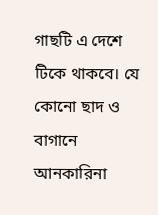গাছটি এ দেশে টিকে থাকবে। যে কোনো ছাদ ও বাগানে আনকারিনা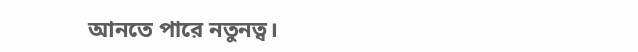আনতে পারে নতুনত্ব।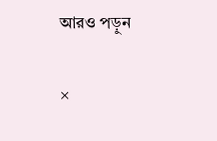আরও পড়ুন

×